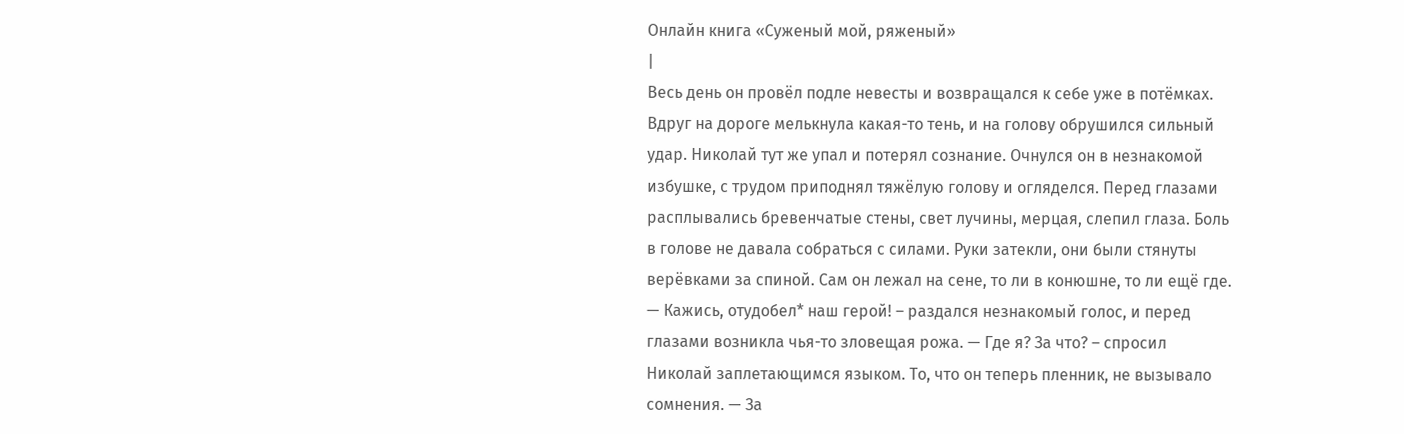Онлайн книга «Суженый мой, ряженый»
|
Весь день он провёл подле невесты и возвращался к себе уже в потёмках. Вдруг на дороге мелькнула какая-то тень, и на голову обрушился сильный удар. Николай тут же упал и потерял сознание. Очнулся он в незнакомой избушке, с трудом приподнял тяжёлую голову и огляделся. Перед глазами расплывались бревенчатые стены, свет лучины, мерцая, слепил глаза. Боль в голове не давала собраться с силами. Руки затекли, они были стянуты верёвками за спиной. Сам он лежал на сене, то ли в конюшне, то ли ещё где. — Кажись, отудобел* наш герой! – раздался незнакомый голос, и перед глазами возникла чья-то зловещая рожа. — Где я? За что? – спросил Николай заплетающимся языком. То, что он теперь пленник, не вызывало сомнения. — За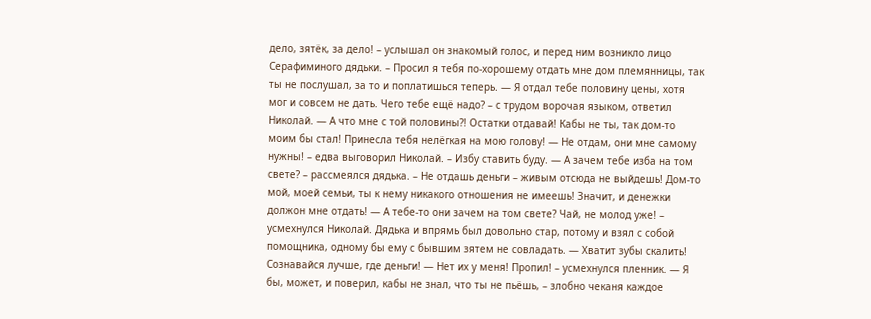дело, зятёк, за дело! – услышал он знакомый голос, и перед ним возникло лицо Серафиминого дядьки. – Просил я тебя по-хорошему отдать мне дом племянницы, так ты не послушал, за то и поплатишься теперь. — Я отдал тебе половину цены, хотя мог и совсем не дать. Чего тебе ещё надо? – с трудом ворочая языком, ответил Николай. — А что мне с той половины?! Остатки отдавай! Кабы не ты, так дом-то моим бы стал! Принесла тебя нелёгкая на мою голову! — Не отдам, они мне самому нужны! – едва выговорил Николай. – Избу ставить буду. — А зачем тебе изба на том свете? – рассмеялся дядька. – Не отдашь деньги – живым отсюда не выйдешь! Дом-то мой, моей семьи, ты к нему никакого отношения не имеешь! Значит, и денежки должон мне отдать! — А тебе-то они зачем на том свете? Чай, не молод уже! – усмехнулся Николай. Дядька и впрямь был довольно стар, потому и взял с собой помощника, одному бы ему с бывшим зятем не совладать. — Хватит зубы скалить! Сознавайся лучше, где деньги! — Нет их у меня! Пропил! – усмехнулся пленник. — Я бы, может, и поверил, кабы не знал, что ты не пьёшь, – злобно чеканя каждое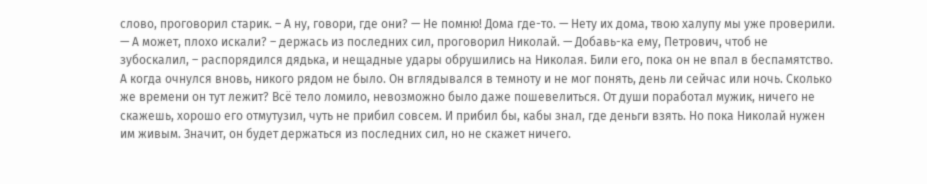слово, проговорил старик. – А ну, говори, где они? — Не помню! Дома где-то. — Нету их дома, твою халупу мы уже проверили. — А может, плохо искали? – держась из последних сил, проговорил Николай. — Добавь-ка ему, Петрович, чтоб не зубоскалил, – распорядился дядька, и нещадные удары обрушились на Николая. Били его, пока он не впал в беспамятство. А когда очнулся вновь, никого рядом не было. Он вглядывался в темноту и не мог понять, день ли сейчас или ночь. Сколько же времени он тут лежит? Всё тело ломило, невозможно было даже пошевелиться. От души поработал мужик, ничего не скажешь, хорошо его отмутузил, чуть не прибил совсем. И прибил бы, кабы знал, где деньги взять. Но пока Николай нужен им живым. Значит, он будет держаться из последних сил, но не скажет ничего.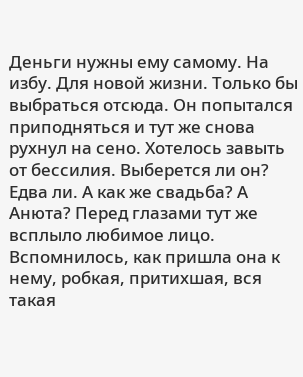Деньги нужны ему самому. На избу. Для новой жизни. Только бы выбраться отсюда. Он попытался приподняться и тут же снова рухнул на сено. Хотелось завыть от бессилия. Выберется ли он? Едва ли. А как же свадьба? А Анюта? Перед глазами тут же всплыло любимое лицо. Вспомнилось, как пришла она к нему, робкая, притихшая, вся такая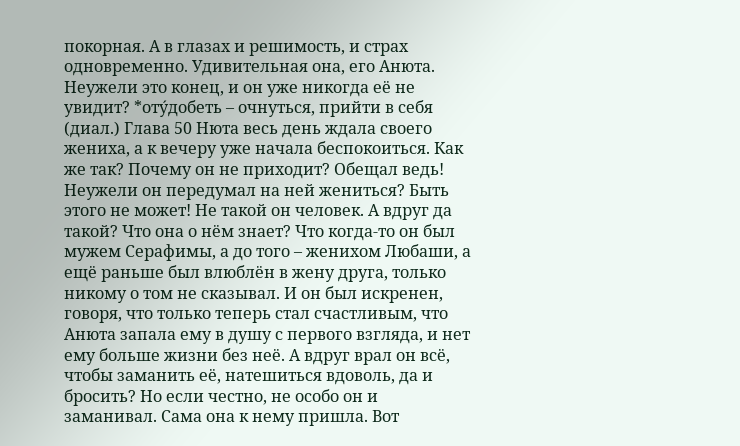покорная. А в глазах и решимость, и страх одновременно. Удивительная она, его Анюта. Неужели это конец, и он уже никогда её не увидит? *оту́добеть – очнуться, прийти в себя (диал.) Глава 50 Нюта весь день ждала своего жениха, а к вечеру уже начала беспокоиться. Как же так? Почему он не приходит? Обещал ведь! Неужели он передумал на ней жениться? Быть этого не может! Не такой он человек. А вдруг да такой? Что она о нём знает? Что когда-то он был мужем Серафимы, а до того – женихом Любаши, а ещё раньше был влюблён в жену друга, только никому о том не сказывал. И он был искренен, говоря, что только теперь стал счастливым, что Анюта запала ему в душу с первого взгляда, и нет ему больше жизни без неё. А вдруг врал он всё, чтобы заманить её, натешиться вдоволь, да и бросить? Но если честно, не особо он и заманивал. Сама она к нему пришла. Вот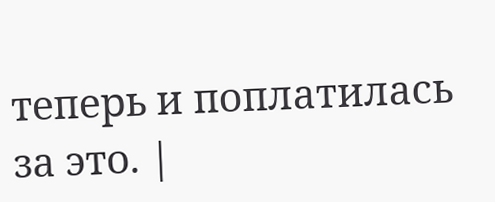теперь и поплатилась за это. |